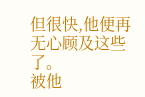但很快,他便再无心顾及这些了。
被他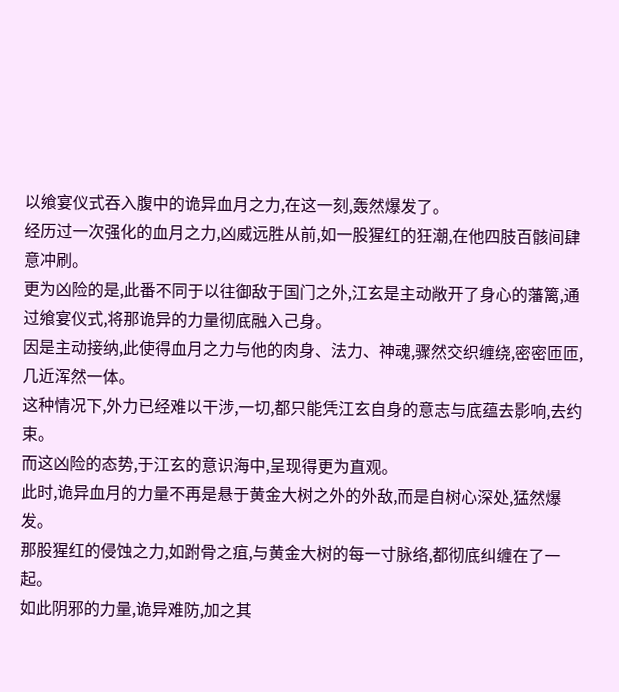以飨宴仪式吞入腹中的诡异血月之力,在这一刻,轰然爆发了。
经历过一次强化的血月之力,凶威远胜从前,如一股猩红的狂潮,在他四肢百骸间肆意冲刷。
更为凶险的是,此番不同于以往御敌于国门之外,江玄是主动敞开了身心的藩篱,通过飨宴仪式,将那诡异的力量彻底融入己身。
因是主动接纳,此使得血月之力与他的肉身、法力、神魂,骤然交织缠绕,密密匝匝,几近浑然一体。
这种情况下,外力已经难以干涉,一切,都只能凭江玄自身的意志与底蕴去影响,去约束。
而这凶险的态势,于江玄的意识海中,呈现得更为直观。
此时,诡异血月的力量不再是悬于黄金大树之外的外敌,而是自树心深处,猛然爆发。
那股猩红的侵蚀之力,如跗骨之疽,与黄金大树的每一寸脉络,都彻底纠缠在了一起。
如此阴邪的力量,诡异难防,加之其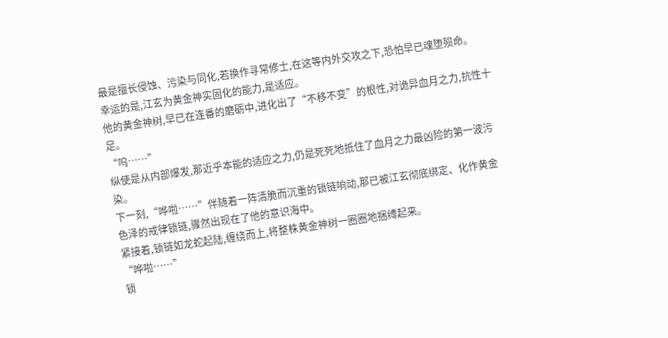最是擅长侵蚀、污染与同化,若换作寻常修士,在这等内外交攻之下,恐怕早已魂堕殒命。
幸运的是,江玄为黄金神实固化的能力,是适应。
他的黄金神树,早已在连番的磨砺中,进化出了“不移不变”的根性,对诡异血月之力,抗性十足。
“呜……”
纵使是从内部爆发,那近乎本能的适应之力,仍是死死地抵住了血月之力最凶险的第一波污染。
下一刻,“哗啦……”伴随着一阵清脆而沉重的锁链响动,那已被江玄彻底绑定、化作黄金色泽的戒律锁链,骤然出现在了他的意识海中。
紧接着,锁链如龙蛇起陆,缠绕而上,将整株黄金神树一圈圈地捆缚起来。
“哗啦……”
锁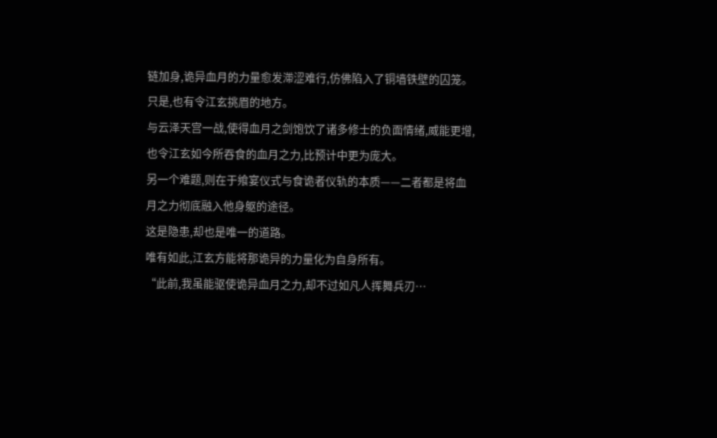链加身,诡异血月的力量愈发滞涩难行,仿佛陷入了铜墙铁壁的囚笼。
只是,也有令江玄挑眉的地方。
与云泽天宫一战,使得血月之剑饱饮了诸多修士的负面情绪,威能更增,也令江玄如今所吞食的血月之力,比预计中更为庞大。
另一个难题,则在于飨宴仪式与食诡者仪轨的本质——二者都是将血月之力彻底融入他身躯的途径。
这是隐患,却也是唯一的道路。
唯有如此,江玄方能将那诡异的力量化为自身所有。
“此前,我虽能驱使诡异血月之力,却不过如凡人挥舞兵刃…